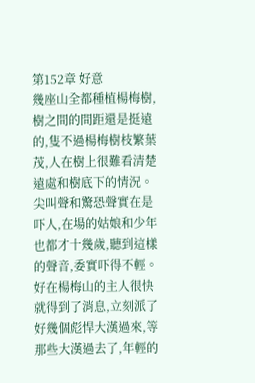第152章 好意
幾座山全都種植楊梅樹,樹之間的間距還是挺遠的,隻不過楊梅樹枝繁葉茂,人在樹上很難看清楚遠處和樹底下的情況。
尖叫聲和驚恐聲實在是吓人,在場的姑娘和少年也都才十幾歲,聽到這樣的聲音,委實吓得不輕。
好在楊梅山的主人很快就得到了消息,立刻派了好幾個彪悍大漢過來,等那些大漢過去了,年輕的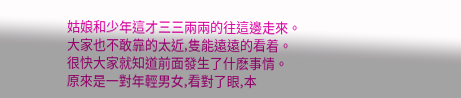姑娘和少年這才三三兩兩的往這邊走來。
大家也不敢靠的太近,隻能遠遠的看着。
很快大家就知道前面發生了什麽事情。
原來是一對年輕男女,看對了眼,本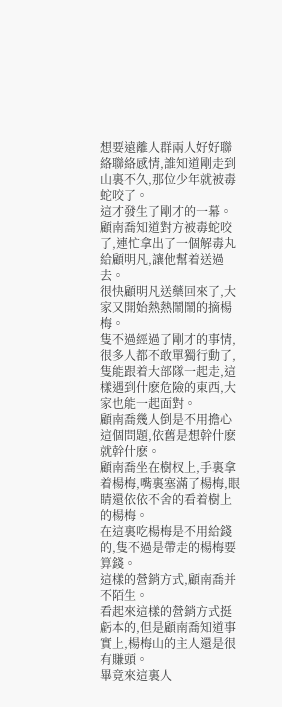想要遠離人群兩人好好聯絡聯絡感情,誰知道剛走到山裏不久,那位少年就被毒蛇咬了。
這才發生了剛才的一幕。
顧南喬知道對方被毒蛇咬了,連忙拿出了一個解毒丸給顧明凡,讓他幫着送過去。
很快顧明凡送藥回來了,大家又開始熱熱鬧鬧的摘楊梅。
隻不過經過了剛才的事情,很多人都不敢單獨行動了,隻能跟着大部隊一起走,這樣遇到什麽危險的東西,大家也能一起面對。
顧南喬幾人倒是不用擔心這個問題,依舊是想幹什麽就幹什麽。
顧南喬坐在樹杈上,手裏拿着楊梅,嘴裏塞滿了楊梅,眼睛還依依不舍的看着樹上的楊梅。
在這裏吃楊梅是不用給錢的,隻不過是帶走的楊梅要算錢。
這樣的營銷方式,顧南喬并不陌生。
看起來這樣的營銷方式挺虧本的,但是顧南喬知道事實上,楊梅山的主人還是很有賺頭。
畢竟來這裏人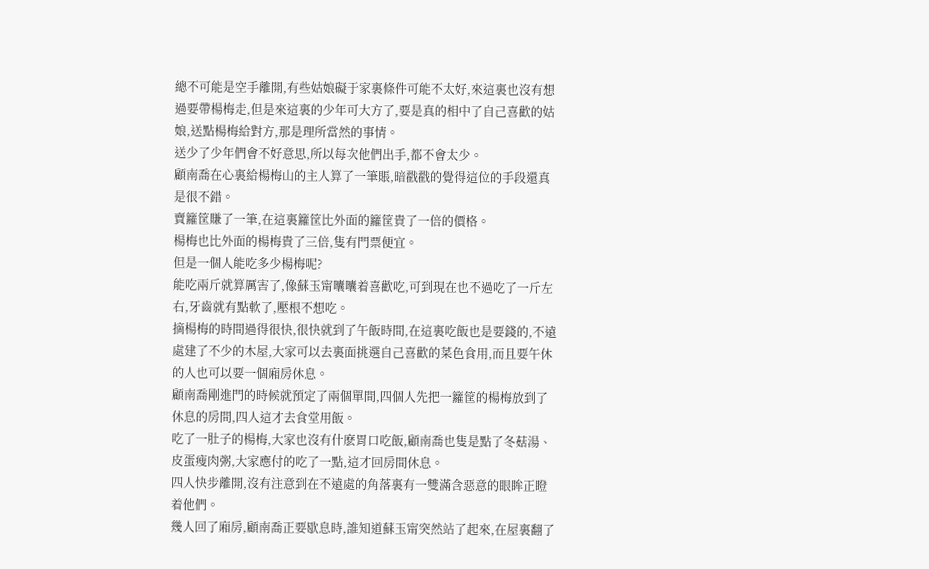總不可能是空手離開,有些姑娘礙于家裏條件可能不太好,來這裏也沒有想過要帶楊梅走,但是來這裏的少年可大方了,要是真的相中了自己喜歡的姑娘,送點楊梅給對方,那是理所當然的事情。
送少了少年們會不好意思,所以每次他們出手,都不會太少。
顧南喬在心裏給楊梅山的主人算了一筆賬,暗戳戳的覺得這位的手段還真是很不錯。
賣籮筐賺了一筆,在這裏籮筐比外面的籮筐貴了一倍的價格。
楊梅也比外面的楊梅貴了三倍,隻有門票便宜。
但是一個人能吃多少楊梅呢?
能吃兩斤就算厲害了,像蘇玉甯囔囔着喜歡吃,可到現在也不過吃了一斤左右,牙齒就有點軟了,壓根不想吃。
摘楊梅的時間過得很快,很快就到了午飯時間,在這裏吃飯也是要錢的,不遠處建了不少的木屋,大家可以去裏面挑選自己喜歡的菜色食用,而且要午休的人也可以要一個廂房休息。
顧南喬剛進門的時候就預定了兩個單間,四個人先把一籮筐的楊梅放到了休息的房間,四人這才去食堂用飯。
吃了一肚子的楊梅,大家也沒有什麽胃口吃飯,顧南喬也隻是點了冬菇湯、皮蛋瘦肉粥,大家應付的吃了一點,這才回房間休息。
四人快步離開,沒有注意到在不遠處的角落裏有一雙滿含惡意的眼眸正瞪着他們。
幾人回了廂房,顧南喬正要歇息時,誰知道蘇玉甯突然站了起來,在屋裏翻了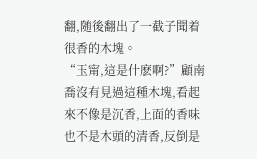翻,随後翻出了一截子聞着很香的木塊。
“玉甯,這是什麽啊?”顧南喬沒有見過這種木塊,看起來不像是沉香,上面的香味也不是木頭的清香,反倒是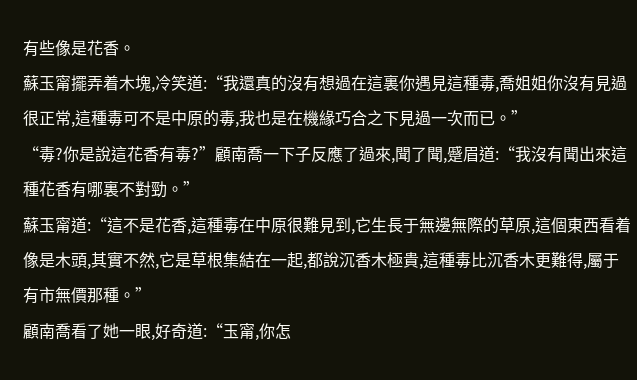有些像是花香。
蘇玉甯擺弄着木塊,冷笑道:“我還真的沒有想過在這裏你遇見這種毒,喬姐姐你沒有見過很正常,這種毒可不是中原的毒,我也是在機緣巧合之下見過一次而已。”
“毒?你是說這花香有毒?”顧南喬一下子反應了過來,聞了聞,蹙眉道:“我沒有聞出來這種花香有哪裏不對勁。”
蘇玉甯道:“這不是花香,這種毒在中原很難見到,它生長于無邊無際的草原,這個東西看着像是木頭,其實不然,它是草根集結在一起,都說沉香木極貴,這種毒比沉香木更難得,屬于有市無價那種。”
顧南喬看了她一眼,好奇道:“玉甯,你怎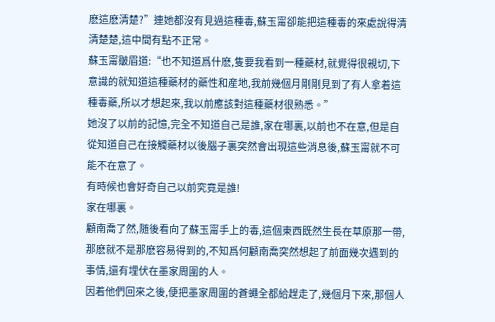麽這麽清楚?”連她都沒有見過這種毒,蘇玉甯卻能把這種毒的來處說得清清楚楚,這中間有點不正常。
蘇玉甯皺眉道:“也不知道爲什麽,隻要我看到一種藥材,就覺得很親切,下意識的就知道這種藥材的藥性和産地,我前幾個月剛剛見到了有人拿着這種毒藥,所以才想起來,我以前應該對這種藥材很熟悉。”
她沒了以前的記憶,完全不知道自己是誰,家在哪裏,以前也不在意,但是自從知道自己在接觸藥材以後腦子裏突然會出現這些消息後,蘇玉甯就不可能不在意了。
有時候也會好奇自己以前究竟是誰!
家在哪裏。
顧南喬了然,随後看向了蘇玉甯手上的毒,這個東西既然生長在草原那一帶,那麽就不是那麽容易得到的,不知爲何顧南喬突然想起了前面幾次遇到的事情,還有埋伏在墨家周圍的人。
因着他們回來之後,便把墨家周圍的蒼蠅全都給趕走了,幾個月下來,那個人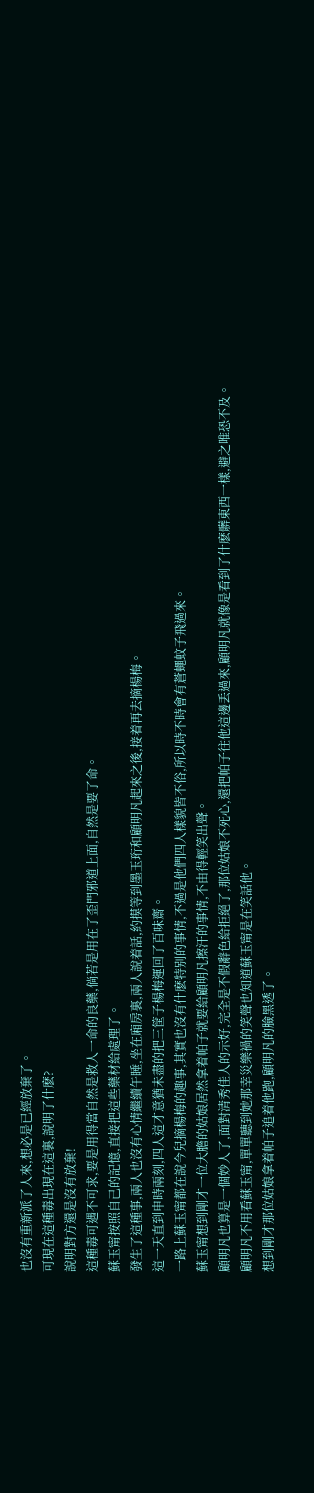也沒有重新派了人來,想必是已經放棄了。
可現在這種毒出現在這裏,說明了什麽?
說明對方還是沒有放棄!
這種毒可遇不可求,要是用得當自然是救人一命的良藥,倘若是用在了歪門邪道上面,自然是要了命。
蘇玉甯按照自己的記憶,直接把這些藥材給處理了。
發生了這種事,兩人也沒有心情繼續午睡,坐在廂房裏,兩人說着話,約摸等到墨玉珩和顧明凡起來之後,接着再去摘楊梅。
這一天直到申時兩刻,四人這才意猶未盡的把三筐子楊梅運回了百味齋。
一路上蘇玉甯都在說今兒摘楊梅的趣事,其實也沒有什麽特别的事情,不過是他們四人樣貌皆不俗,所以時不時會有蒼蠅蚊子飛過來。
蘇玉甯想到剛才一位大膽的姑娘居然拿着帕子就要給顧明凡擦汗的事情,不由得輕笑出聲。
顧明凡也算是一個妙人了,面對清秀佳人的示好,完全是不假辭色給拒絕了,那位姑娘不死心,還把帕子往他這邊丢過來,顧明凡就像是看到了什麽髒東西一樣,避之唯恐不及。
顧明凡不用看蘇玉甯,單單聽到她那幸災樂禍的笑聲也知道蘇玉甯是在笑話他。
想到剛才那位姑娘拿着帕子追着他跑,顧明凡的臉黑透了。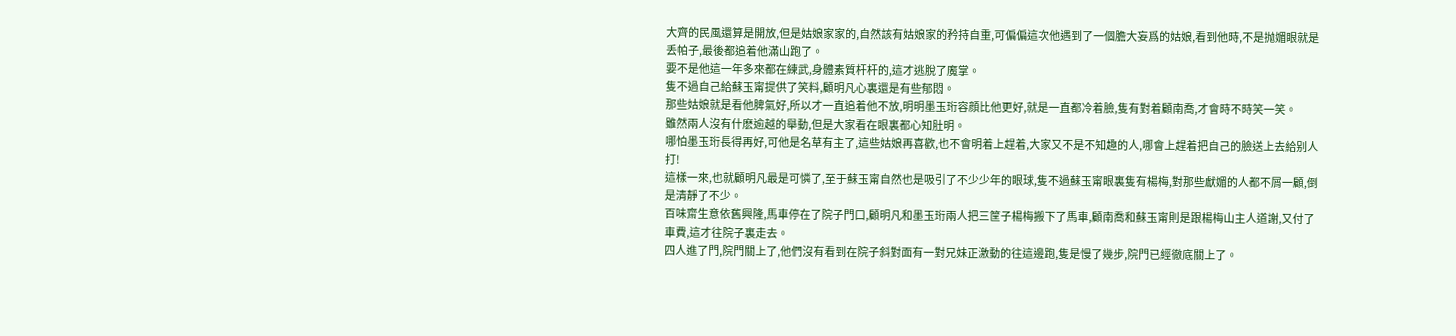大齊的民風還算是開放,但是姑娘家家的,自然該有姑娘家的矜持自重,可偏偏這次他遇到了一個膽大妄爲的姑娘,看到他時,不是抛媚眼就是丢帕子,最後都追着他滿山跑了。
要不是他這一年多來都在練武,身體素質杆杆的,這才逃脫了魔掌。
隻不過自己給蘇玉甯提供了笑料,顧明凡心裏還是有些郁悶。
那些姑娘就是看他脾氣好,所以才一直追着他不放,明明墨玉珩容顔比他更好,就是一直都冷着臉,隻有對着顧南喬,才會時不時笑一笑。
雖然兩人沒有什麽逾越的舉動,但是大家看在眼裏都心知肚明。
哪怕墨玉珩長得再好,可他是名草有主了,這些姑娘再喜歡,也不會明着上趕着,大家又不是不知趣的人,哪會上趕着把自己的臉送上去給别人打!
這樣一來,也就顧明凡最是可憐了,至于蘇玉甯自然也是吸引了不少少年的眼球,隻不過蘇玉甯眼裏隻有楊梅,對那些獻媚的人都不屑一顧,倒是清靜了不少。
百味齋生意依舊興隆,馬車停在了院子門口,顧明凡和墨玉珩兩人把三筐子楊梅搬下了馬車,顧南喬和蘇玉甯則是跟楊梅山主人道謝,又付了車費,這才往院子裏走去。
四人進了門,院門關上了,他們沒有看到在院子斜對面有一對兄妹正激動的往這邊跑,隻是慢了幾步,院門已經徹底關上了。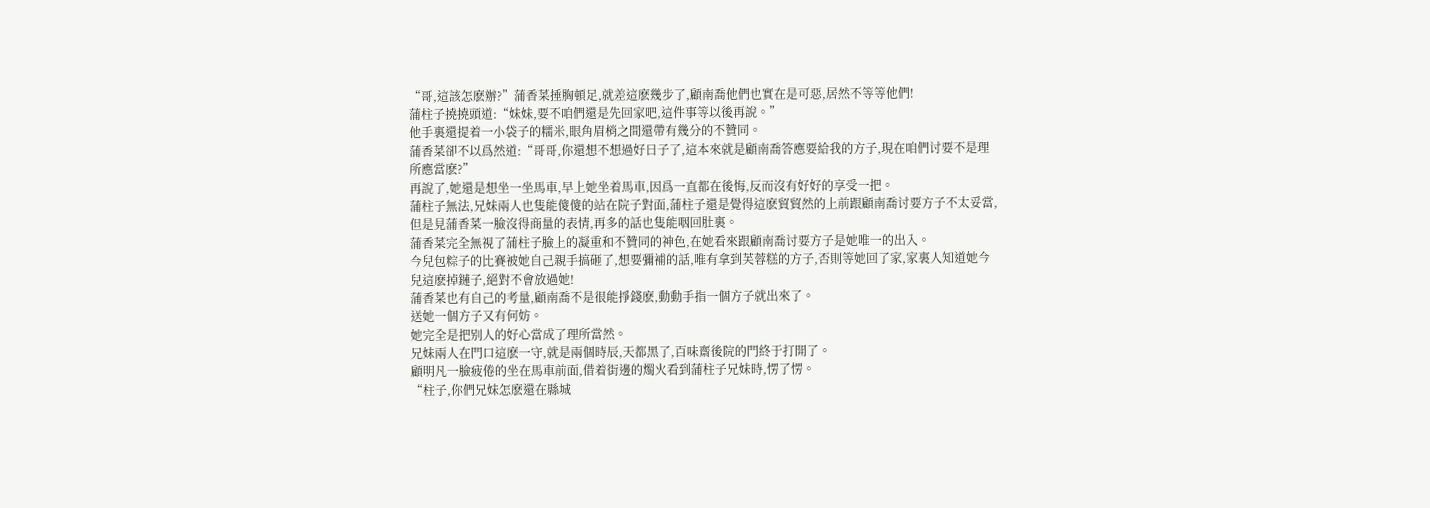“哥,這該怎麽辦?”蒲香菜捶胸頓足,就差這麽幾步了,顧南喬他們也實在是可惡,居然不等等他們!
蒲柱子撓撓頭道:“妹妹,要不咱們還是先回家吧,這件事等以後再說。”
他手裏還提着一小袋子的糯米,眼角眉梢之間還帶有幾分的不贊同。
蒲香菜卻不以爲然道:“哥哥,你還想不想過好日子了,這本來就是顧南喬答應要給我的方子,現在咱們讨要不是理所應當麽?”
再說了,她還是想坐一坐馬車,早上她坐着馬車,因爲一直都在後悔,反而沒有好好的享受一把。
蒲柱子無法,兄妹兩人也隻能傻傻的站在院子對面,蒲柱子還是覺得這麽貿貿然的上前跟顧南喬讨要方子不太妥當,但是見蒲香菜一臉沒得商量的表情,再多的話也隻能咽回肚裏。
蒲香菜完全無視了蒲柱子臉上的凝重和不贊同的神色,在她看來跟顧南喬讨要方子是她唯一的出入。
今兒包粽子的比賽被她自己親手搞砸了,想要彌補的話,唯有拿到芙蓉糕的方子,否則等她回了家,家裏人知道她今兒這麽掉鏈子,絕對不會放過她!
蒲香菜也有自己的考量,顧南喬不是很能掙錢麽,動動手指一個方子就出來了。
送她一個方子又有何妨。
她完全是把别人的好心當成了理所當然。
兄妹兩人在門口這麽一守,就是兩個時辰,天都黑了,百味齋後院的門終于打開了。
顧明凡一臉疲倦的坐在馬車前面,借着街邊的燭火看到蒲柱子兄妹時,愣了愣。
“柱子,你們兄妹怎麽還在縣城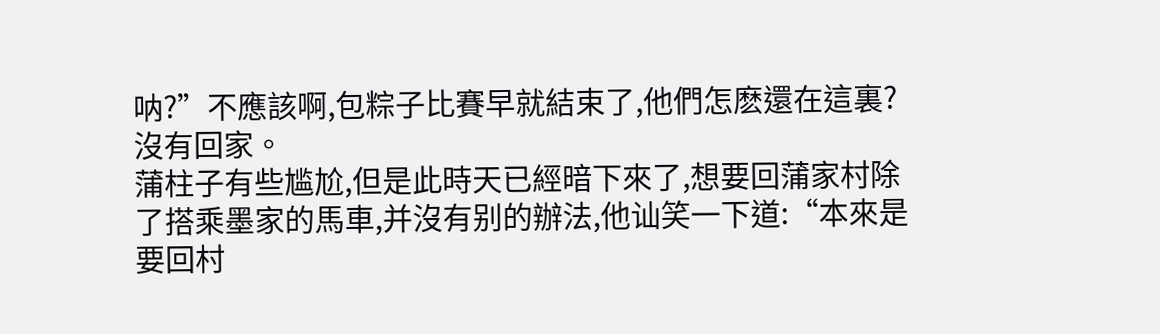呐?”不應該啊,包粽子比賽早就結束了,他們怎麽還在這裏?沒有回家。
蒲柱子有些尴尬,但是此時天已經暗下來了,想要回蒲家村除了搭乘墨家的馬車,并沒有别的辦法,他讪笑一下道:“本來是要回村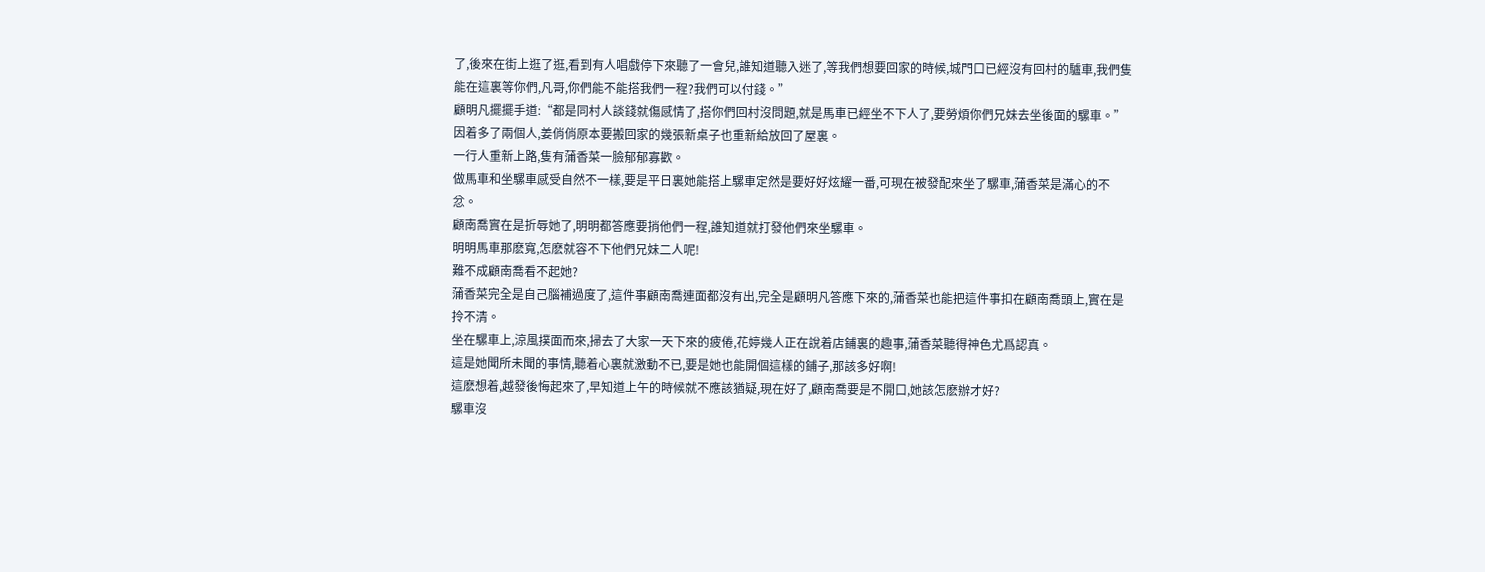了,後來在街上逛了逛,看到有人唱戲停下來聽了一會兒,誰知道聽入迷了,等我們想要回家的時候,城門口已經沒有回村的驢車,我們隻能在這裏等你們,凡哥,你們能不能搭我們一程?我們可以付錢。”
顧明凡擺擺手道:“都是同村人談錢就傷感情了,搭你們回村沒問題,就是馬車已經坐不下人了,要勞煩你們兄妹去坐後面的騾車。”
因着多了兩個人,姜俏俏原本要搬回家的幾張新桌子也重新給放回了屋裏。
一行人重新上路,隻有蒲香菜一臉郁郁寡歡。
做馬車和坐騾車感受自然不一樣,要是平日裏她能搭上騾車定然是要好好炫耀一番,可現在被發配來坐了騾車,蒲香菜是滿心的不忿。
顧南喬實在是折辱她了,明明都答應要捎他們一程,誰知道就打發他們來坐騾車。
明明馬車那麽寬,怎麽就容不下他們兄妹二人呢!
難不成顧南喬看不起她?
蒲香菜完全是自己腦補過度了,這件事顧南喬連面都沒有出,完全是顧明凡答應下來的,蒲香菜也能把這件事扣在顧南喬頭上,實在是拎不清。
坐在騾車上,涼風撲面而來,掃去了大家一天下來的疲倦,花婷幾人正在說着店鋪裏的趣事,蒲香菜聽得神色尤爲認真。
這是她聞所未聞的事情,聽着心裏就激動不已,要是她也能開個這樣的鋪子,那該多好啊!
這麽想着,越發後悔起來了,早知道上午的時候就不應該猶疑,現在好了,顧南喬要是不開口,她該怎麽辦才好?
騾車沒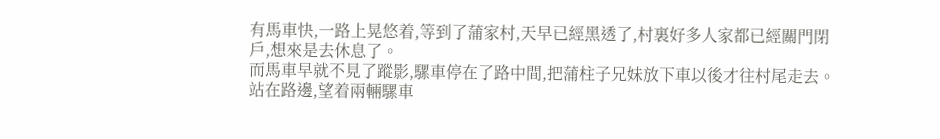有馬車快,一路上晃悠着,等到了蒲家村,天早已經黑透了,村裏好多人家都已經關門閉戶,想來是去休息了。
而馬車早就不見了蹤影,騾車停在了路中間,把蒲柱子兄妹放下車以後才往村尾走去。
站在路邊,望着兩輛騾車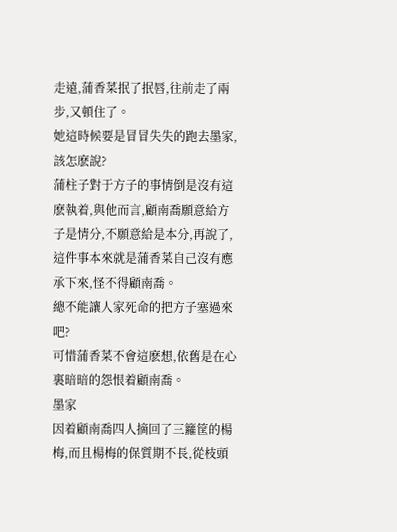走遠,蒲香菜抿了抿唇,往前走了兩步,又頓住了。
她這時候要是冒冒失失的跑去墨家,該怎麽說?
蒲柱子對于方子的事情倒是沒有這麽執着,與他而言,顧南喬願意給方子是情分,不願意給是本分,再說了,這件事本來就是蒲香菜自己沒有應承下來,怪不得顧南喬。
總不能讓人家死命的把方子塞過來吧?
可惜蒲香菜不會這麽想,依舊是在心裏暗暗的怨恨着顧南喬。
墨家
因着顧南喬四人摘回了三籮筐的楊梅,而且楊梅的保質期不長,從枝頭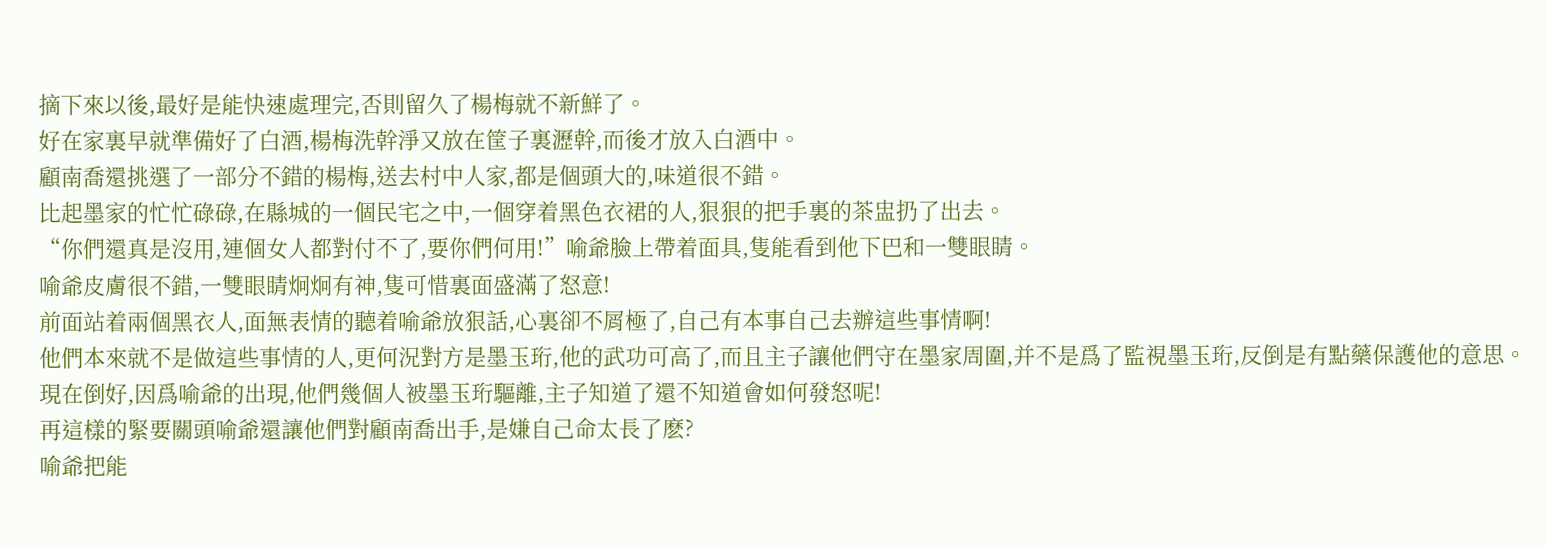摘下來以後,最好是能快速處理完,否則留久了楊梅就不新鮮了。
好在家裏早就準備好了白酒,楊梅洗幹淨又放在筐子裏瀝幹,而後才放入白酒中。
顧南喬還挑選了一部分不錯的楊梅,送去村中人家,都是個頭大的,味道很不錯。
比起墨家的忙忙碌碌,在縣城的一個民宅之中,一個穿着黑色衣裙的人,狠狠的把手裏的茶盅扔了出去。
“你們還真是沒用,連個女人都對付不了,要你們何用!”喻爺臉上帶着面具,隻能看到他下巴和一雙眼睛。
喻爺皮膚很不錯,一雙眼睛炯炯有神,隻可惜裏面盛滿了怒意!
前面站着兩個黑衣人,面無表情的聽着喻爺放狠話,心裏卻不屑極了,自己有本事自己去辦這些事情啊!
他們本來就不是做這些事情的人,更何況對方是墨玉珩,他的武功可高了,而且主子讓他們守在墨家周圍,并不是爲了監視墨玉珩,反倒是有點藥保護他的意思。
現在倒好,因爲喻爺的出現,他們幾個人被墨玉珩驅離,主子知道了還不知道會如何發怒呢!
再這樣的緊要關頭喻爺還讓他們對顧南喬出手,是嫌自己命太長了麽?
喻爺把能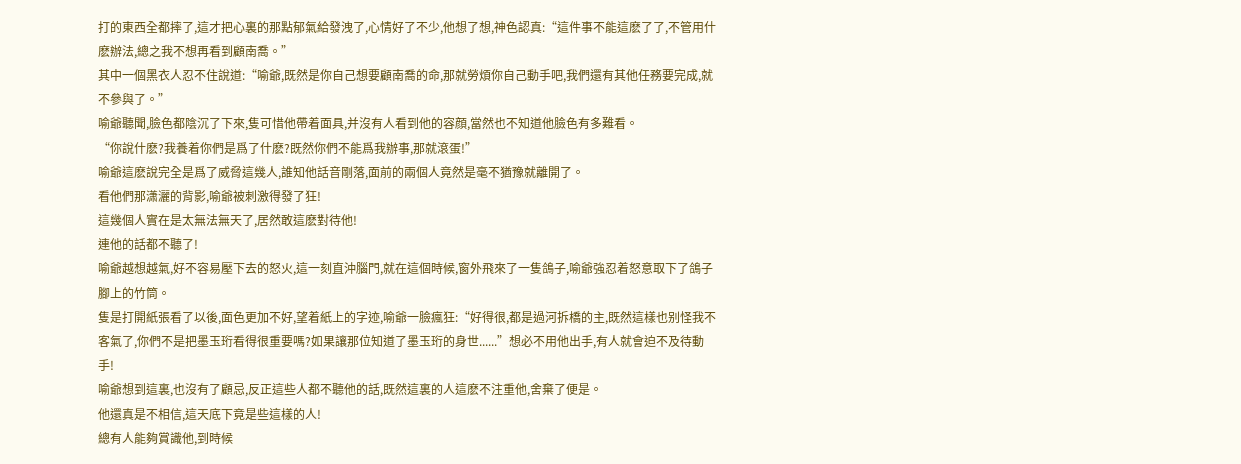打的東西全都摔了,這才把心裏的那點郁氣給發洩了,心情好了不少,他想了想,神色認真:“這件事不能這麽了了,不管用什麽辦法,總之我不想再看到顧南喬。”
其中一個黑衣人忍不住說道:“喻爺,既然是你自己想要顧南喬的命,那就勞煩你自己動手吧,我們還有其他任務要完成,就不參與了。”
喻爺聽聞,臉色都陰沉了下來,隻可惜他帶着面具,并沒有人看到他的容顔,當然也不知道他臉色有多難看。
“你說什麽?我養着你們是爲了什麽?既然你們不能爲我辦事,那就滾蛋!”
喻爺這麽說完全是爲了威脅這幾人,誰知他話音剛落,面前的兩個人竟然是毫不猶豫就離開了。
看他們那潇灑的背影,喻爺被刺激得發了狂!
這幾個人實在是太無法無天了,居然敢這麽對待他!
連他的話都不聽了!
喻爺越想越氣,好不容易壓下去的怒火,這一刻直沖腦門,就在這個時候,窗外飛來了一隻鴿子,喻爺強忍着怒意取下了鴿子腳上的竹筒。
隻是打開紙張看了以後,面色更加不好,望着紙上的字迹,喻爺一臉瘋狂:“好得很,都是過河拆橋的主,既然這樣也别怪我不客氣了,你們不是把墨玉珩看得很重要嗎?如果讓那位知道了墨玉珩的身世......”想必不用他出手,有人就會迫不及待動手!
喻爺想到這裏,也沒有了顧忌,反正這些人都不聽他的話,既然這裏的人這麽不注重他,舍棄了便是。
他還真是不相信,這天底下竟是些這樣的人!
總有人能夠賞識他,到時候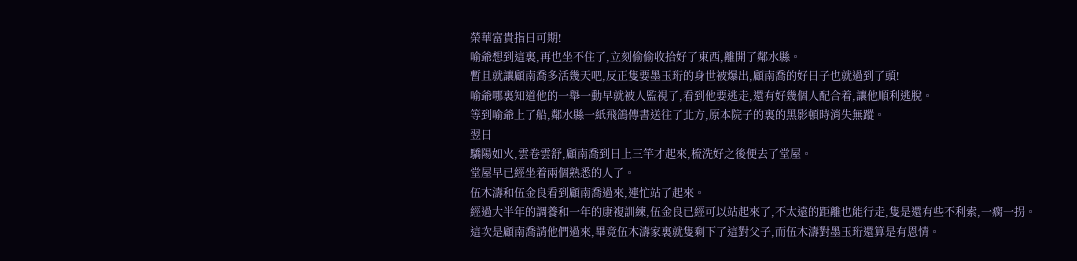榮華富貴指日可期!
喻爺想到這裏,再也坐不住了,立刻偷偷收拾好了東西,離開了鄰水縣。
暫且就讓顧南喬多活幾天吧,反正隻要墨玉珩的身世被爆出,顧南喬的好日子也就過到了頭!
喻爺哪裏知道他的一舉一動早就被人監視了,看到他要逃走,還有好幾個人配合着,讓他順利逃脫。
等到喻爺上了船,鄰水縣一紙飛鴿傳書送往了北方,原本院子的裏的黑影頓時消失無蹤。
翌日
驕陽如火,雲卷雲舒,顧南喬到日上三竿才起來,梳洗好之後便去了堂屋。
堂屋早已經坐着兩個熟悉的人了。
伍木濤和伍金良看到顧南喬過來,連忙站了起來。
經過大半年的調養和一年的康複訓練,伍金良已經可以站起來了,不太遠的距離也能行走,隻是還有些不利索,一瘸一拐。
這次是顧南喬請他們過來,畢竟伍木濤家裏就隻剩下了這對父子,而伍木濤對墨玉珩還算是有恩情。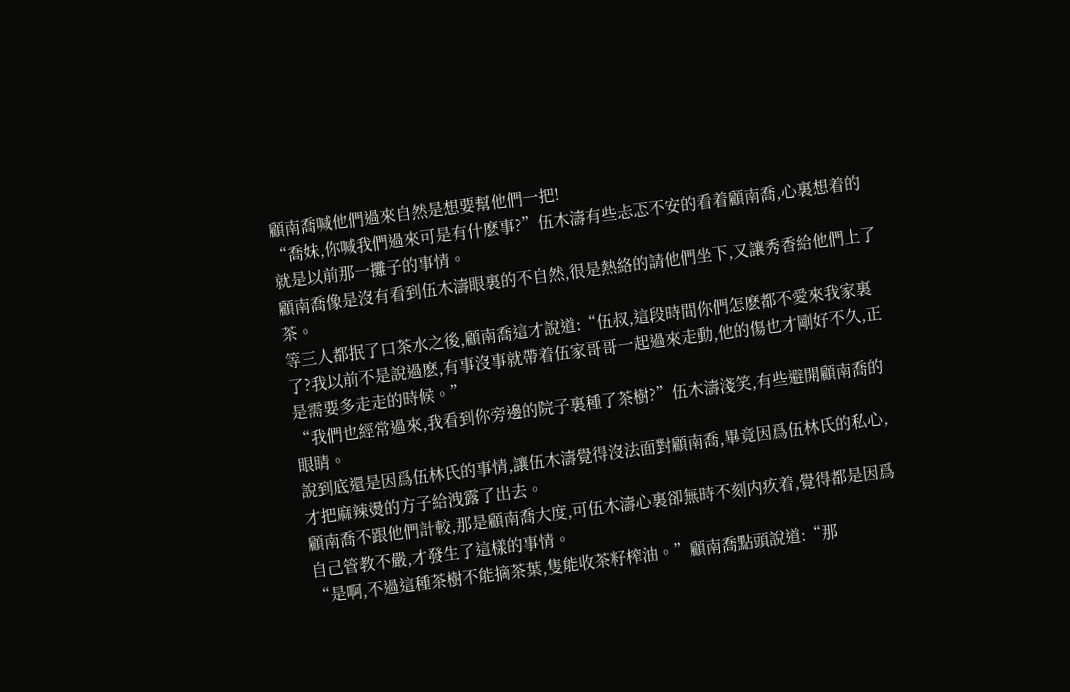顧南喬喊他們過來自然是想要幫他們一把!
“喬妹,你喊我們過來可是有什麽事?”伍木濤有些忐忑不安的看着顧南喬,心裏想着的就是以前那一攤子的事情。
顧南喬像是沒有看到伍木濤眼裏的不自然,很是熱絡的請他們坐下,又讓秀香給他們上了茶。
等三人都抿了口茶水之後,顧南喬這才說道:“伍叔,這段時間你們怎麽都不愛來我家裏了?我以前不是說過麽,有事沒事就帶着伍家哥哥一起過來走動,他的傷也才剛好不久,正是需要多走走的時候。”
“我們也經常過來,我看到你旁邊的院子裏種了茶樹?”伍木濤淺笑,有些避開顧南喬的眼睛。
說到底還是因爲伍林氏的事情,讓伍木濤覺得沒法面對顧南喬,畢竟因爲伍林氏的私心,才把麻辣燙的方子給洩露了出去。
顧南喬不跟他們計較,那是顧南喬大度,可伍木濤心裏卻無時不刻内疚着,覺得都是因爲自己管教不嚴,才發生了這樣的事情。
“是啊,不過這種茶樹不能摘茶葉,隻能收茶籽榨油。”顧南喬點頭說道:“那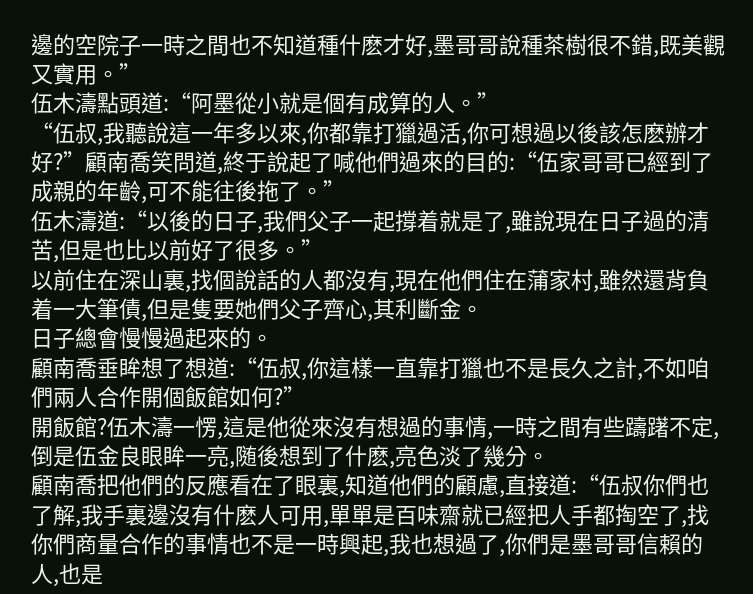邊的空院子一時之間也不知道種什麽才好,墨哥哥說種茶樹很不錯,既美觀又實用。”
伍木濤點頭道:“阿墨從小就是個有成算的人。”
“伍叔,我聽說這一年多以來,你都靠打獵過活,你可想過以後該怎麽辦才好?”顧南喬笑問道,終于說起了喊他們過來的目的:“伍家哥哥已經到了成親的年齡,可不能往後拖了。”
伍木濤道:“以後的日子,我們父子一起撐着就是了,雖說現在日子過的清苦,但是也比以前好了很多。”
以前住在深山裏,找個說話的人都沒有,現在他們住在蒲家村,雖然還背負着一大筆債,但是隻要她們父子齊心,其利斷金。
日子總會慢慢過起來的。
顧南喬垂眸想了想道:“伍叔,你這樣一直靠打獵也不是長久之計,不如咱們兩人合作開個飯館如何?”
開飯館?伍木濤一愣,這是他從來沒有想過的事情,一時之間有些躊躇不定,倒是伍金良眼眸一亮,随後想到了什麽,亮色淡了幾分。
顧南喬把他們的反應看在了眼裏,知道他們的顧慮,直接道:“伍叔你們也了解,我手裏邊沒有什麽人可用,單單是百味齋就已經把人手都掏空了,找你們商量合作的事情也不是一時興起,我也想過了,你們是墨哥哥信賴的人,也是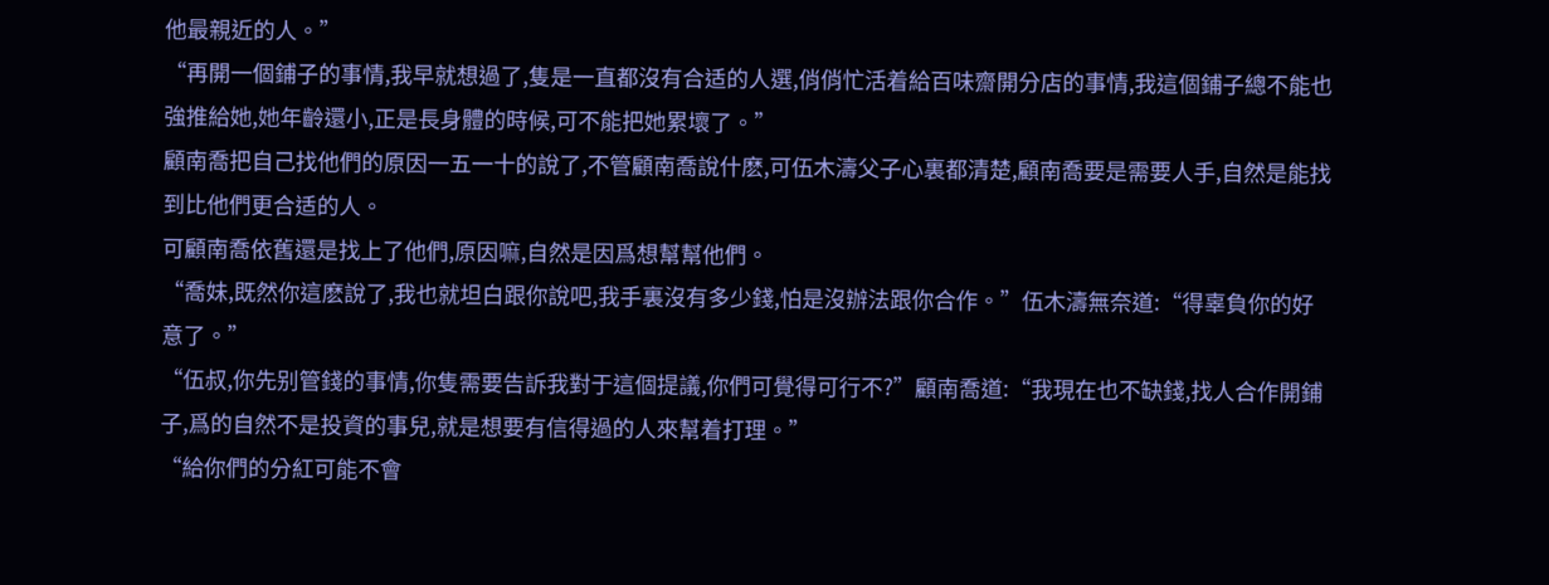他最親近的人。”
“再開一個鋪子的事情,我早就想過了,隻是一直都沒有合适的人選,俏俏忙活着給百味齋開分店的事情,我這個鋪子總不能也強推給她,她年齡還小,正是長身體的時候,可不能把她累壞了。”
顧南喬把自己找他們的原因一五一十的說了,不管顧南喬說什麽,可伍木濤父子心裏都清楚,顧南喬要是需要人手,自然是能找到比他們更合适的人。
可顧南喬依舊還是找上了他們,原因嘛,自然是因爲想幫幫他們。
“喬妹,既然你這麽說了,我也就坦白跟你說吧,我手裏沒有多少錢,怕是沒辦法跟你合作。”伍木濤無奈道:“得辜負你的好意了。”
“伍叔,你先别管錢的事情,你隻需要告訴我對于這個提議,你們可覺得可行不?”顧南喬道:“我現在也不缺錢,找人合作開鋪子,爲的自然不是投資的事兒,就是想要有信得過的人來幫着打理。”
“給你們的分紅可能不會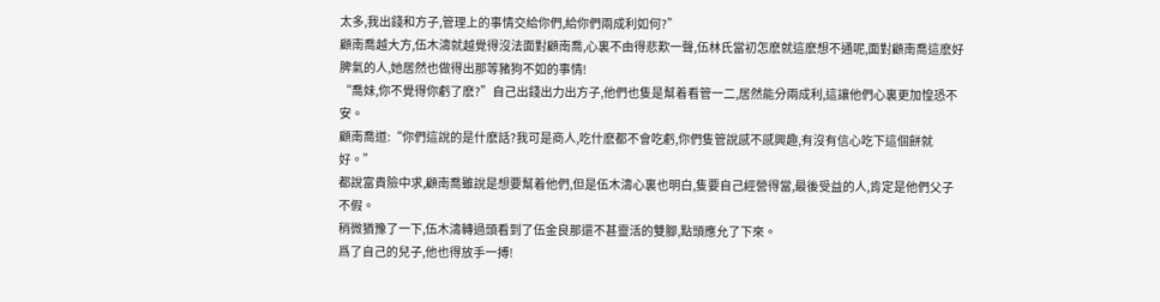太多,我出錢和方子,管理上的事情交給你們,給你們兩成利如何?”
顧南喬越大方,伍木濤就越覺得沒法面對顧南喬,心裏不由得悲歎一聲,伍林氏當初怎麽就這麽想不通呢,面對顧南喬這麽好脾氣的人,她居然也做得出那等豬狗不如的事情!
“喬妹,你不覺得你虧了麽?”自己出錢出力出方子,他們也隻是幫着看管一二,居然能分兩成利,這讓他們心裏更加惶恐不安。
顧南喬道:“你們這說的是什麽話?我可是商人,吃什麽都不會吃虧,你們隻管說感不感興趣,有沒有信心吃下這個餅就好。”
都說富貴險中求,顧南喬雖說是想要幫着他們,但是伍木濤心裏也明白,隻要自己經營得當,最後受益的人,肯定是他們父子不假。
稍微猶豫了一下,伍木濤轉過頭看到了伍金良那還不甚靈活的雙腳,點頭應允了下來。
爲了自己的兒子,他也得放手一搏!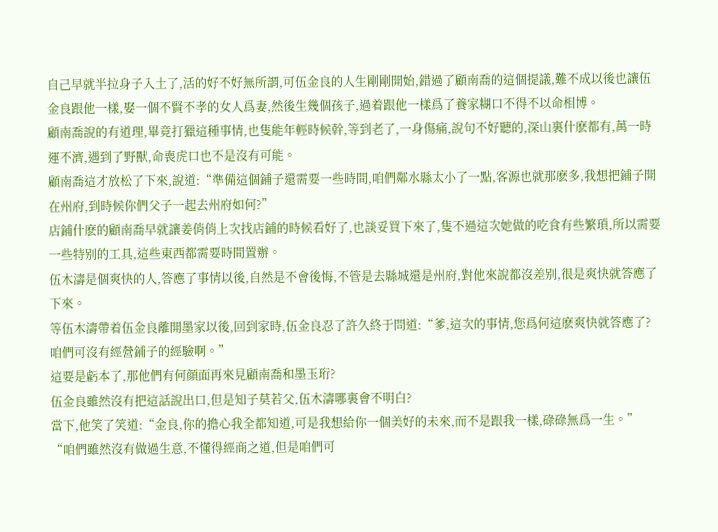自己早就半拉身子入土了,活的好不好無所謂,可伍金良的人生剛剛開始,錯過了顧南喬的這個提議,難不成以後也讓伍金良跟他一樣,娶一個不賢不孝的女人爲妻,然後生幾個孩子,過着跟他一樣爲了養家糊口不得不以命相博。
顧南喬說的有道理,畢竟打獵這種事情,也隻能年輕時候幹,等到老了,一身傷痛,說句不好聽的,深山裏什麽都有,萬一時運不濟,遇到了野獸,命喪虎口也不是沒有可能。
顧南喬這才放松了下來,說道:“準備這個鋪子還需要一些時間,咱們鄰水縣太小了一點,客源也就那麽多,我想把鋪子開在州府,到時候你們父子一起去州府如何?”
店鋪什麽的顧南喬早就讓姜俏俏上次找店鋪的時候看好了,也談妥買下來了,隻不過這次她做的吃食有些繁瑣,所以需要一些特别的工具,這些東西都需要時間置辦。
伍木濤是個爽快的人,答應了事情以後,自然是不會後悔,不管是去縣城還是州府,對他來說都沒差别,很是爽快就答應了下來。
等伍木濤帶着伍金良離開墨家以後,回到家時,伍金良忍了許久終于問道:“爹,這次的事情,您爲何這麽爽快就答應了?咱們可沒有經營鋪子的經驗啊。”
這要是虧本了,那他們有何顔面再來見顧南喬和墨玉珩?
伍金良雖然沒有把這話說出口,但是知子莫若父,伍木濤哪裏會不明白?
當下,他笑了笑道:“金良,你的擔心我全都知道,可是我想給你一個美好的未來,而不是跟我一樣,碌碌無爲一生。”
“咱們雖然沒有做過生意,不懂得經商之道,但是咱們可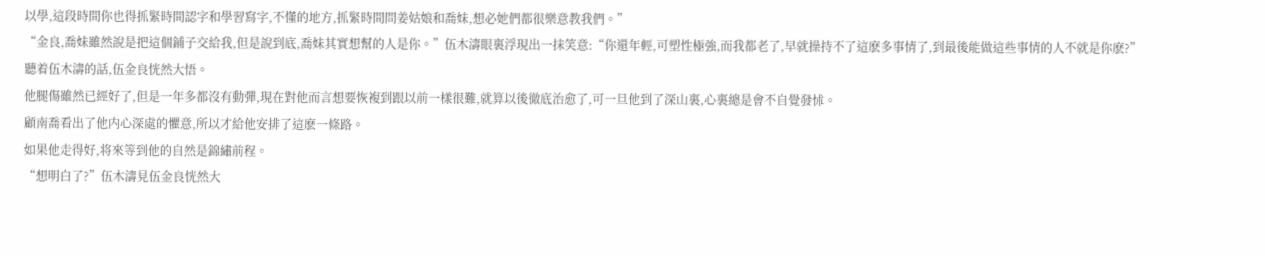以學,這段時間你也得抓緊時間認字和學習寫字,不懂的地方,抓緊時間問姜姑娘和喬妹,想必她們都很樂意教我們。”
“金良,喬妹雖然說是把這個鋪子交給我,但是說到底,喬妹其實想幫的人是你。”伍木濤眼裏浮現出一抹笑意:“你還年輕,可塑性極強,而我都老了,早就操持不了這麽多事情了,到最後能做這些事情的人不就是你麽?”
聽着伍木濤的話,伍金良恍然大悟。
他腿傷雖然已經好了,但是一年多都沒有動彈,現在對他而言想要恢複到跟以前一樣很難,就算以後徹底治愈了,可一旦他到了深山裏,心裏總是會不自覺發怵。
顧南喬看出了他内心深處的懼意,所以才給他安排了這麽一條路。
如果他走得好,将來等到他的自然是錦繡前程。
“想明白了?”伍木濤見伍金良恍然大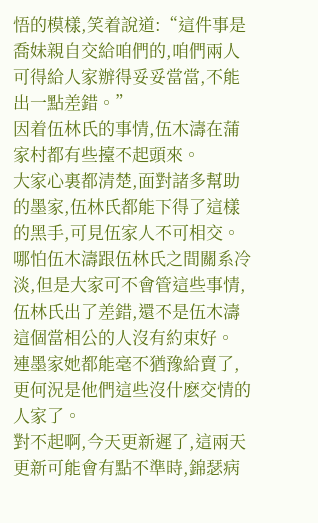悟的模樣,笑着說道:“這件事是喬妹親自交給咱們的,咱們兩人可得給人家辦得妥妥當當,不能出一點差錯。”
因着伍林氏的事情,伍木濤在蒲家村都有些擡不起頭來。
大家心裏都清楚,面對諸多幫助的墨家,伍林氏都能下得了這樣的黑手,可見伍家人不可相交。
哪怕伍木濤跟伍林氏之間關系冷淡,但是大家可不會管這些事情,伍林氏出了差錯,還不是伍木濤這個當相公的人沒有約束好。
連墨家她都能毫不猶豫給賣了,更何況是他們這些沒什麽交情的人家了。
對不起啊,今天更新遲了,這兩天更新可能會有點不準時,錦瑟病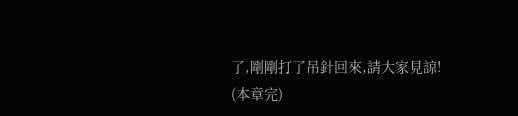了,剛剛打了吊針回來,請大家見諒!
(本章完)